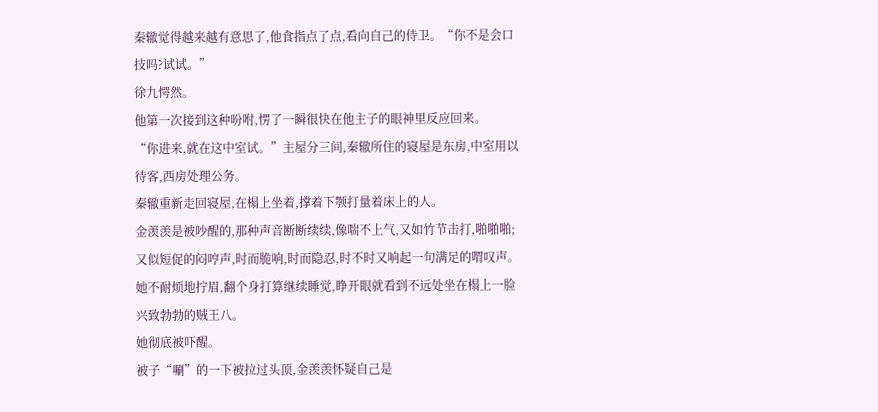秦辙觉得越来越有意思了,他食指点了点,看向自己的侍卫。“你不是会口技吗?试试。”
徐九愕然。
他第一次接到这种吩咐,愣了一瞬很快在他主子的眼神里反应回来。
“你进来,就在这中室试。”主屋分三间,秦辙所住的寝屋是东房,中室用以待客,西房处理公务。
秦辙重新走回寝屋,在榻上坐着,撑着下颚打量着床上的人。
金羡羡是被吵醒的,那种声音断断续续,像喘不上气,又如竹节击打,啪啪啪;又似短促的闷哼声,时而脆响,时而隐忍,时不时又响起一句满足的喟叹声。
她不耐烦地拧眉,翻个身打算继续睡觉,睁开眼就看到不远处坐在榻上一脸兴致勃勃的贼王八。
她彻底被吓醒。
被子“唰”的一下被拉过头顶,金羡羡怀疑自己是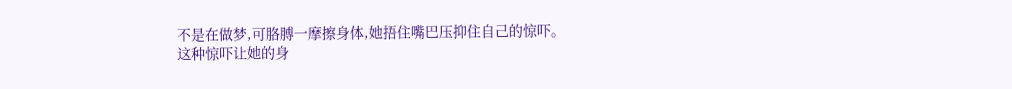不是在做梦,可胳膊一摩擦身体,她捂住嘴巴压抑住自己的惊吓。
这种惊吓让她的身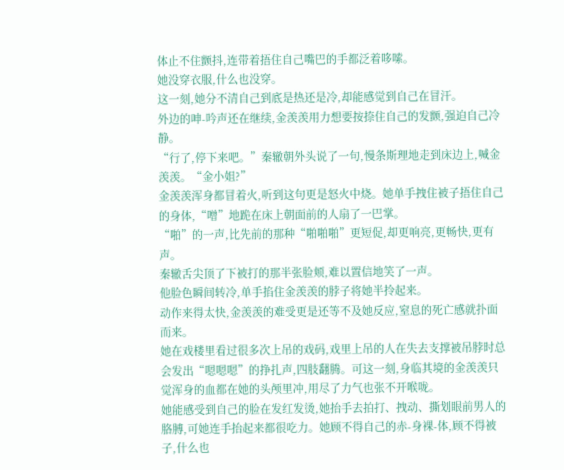体止不住颤抖,连带着捂住自己嘴巴的手都泛着哆嗦。
她没穿衣服,什么也没穿。
这一刻,她分不清自己到底是热还是冷,却能感觉到自己在冒汗。
外边的呻-吟声还在继续,金羡羡用力想要按捺住自己的发颤,强迫自己冷静。
“行了,停下来吧。”秦辙朝外头说了一句,慢条斯理地走到床边上,喊金羡羡。“金小姐?”
金羡羡浑身都冒着火,听到这句更是怒火中烧。她单手拽住被子捂住自己的身体,“噌”地跪在床上朝面前的人扇了一巴掌。
“啪”的一声,比先前的那种“啪啪啪”更短促,却更响亮,更畅快,更有声。
秦辙舌尖顶了下被打的那半张脸颊,难以置信地笑了一声。
他脸色瞬间转冷,单手掐住金羡羡的脖子将她半拎起来。
动作来得太快,金羡羡的难受更是还等不及她反应,窒息的死亡感就扑面而来。
她在戏楼里看过很多次上吊的戏码,戏里上吊的人在失去支撑被吊脖时总会发出“嗯嗯嗯”的挣扎声,四肢翻腾。可这一刻,身临其境的金羡羡只觉浑身的血都在她的头颅里冲,用尽了力气也张不开喉咙。
她能感受到自己的脸在发红发烫,她抬手去拍打、拽动、撕划眼前男人的胳膊,可她连手抬起来都很吃力。她顾不得自己的赤-身裸-体,顾不得被子,什么也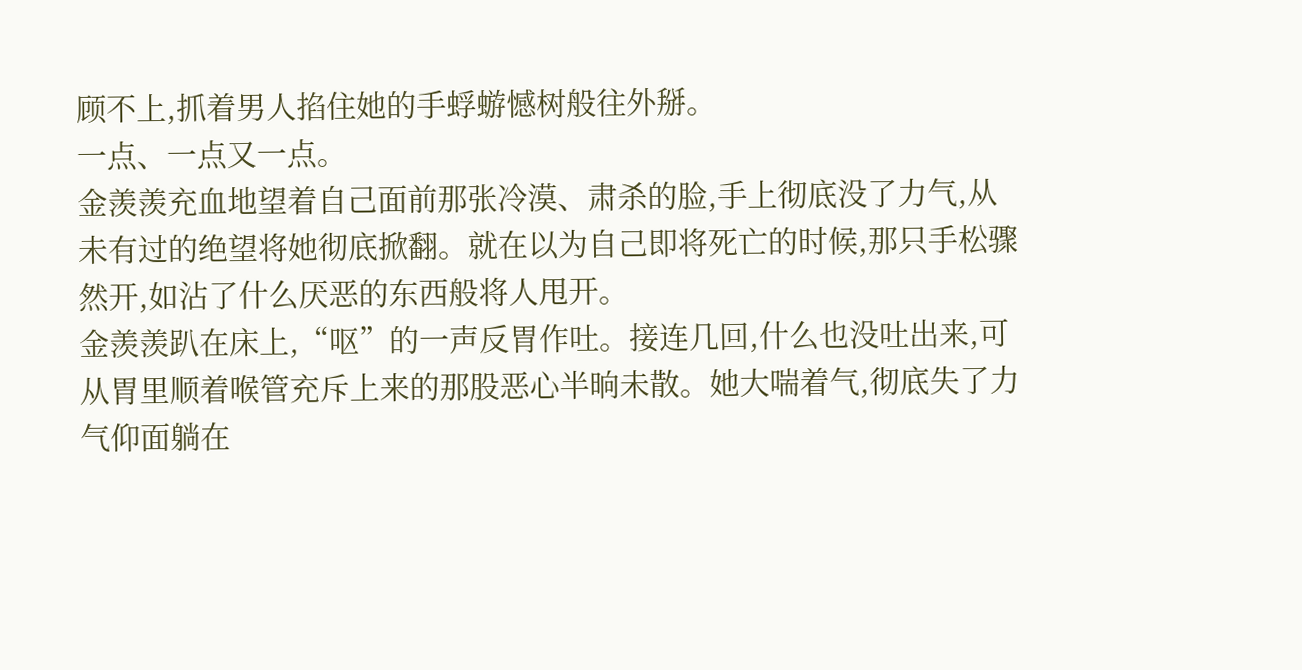顾不上,抓着男人掐住她的手蜉蝣憾树般往外掰。
一点、一点又一点。
金羡羡充血地望着自己面前那张冷漠、肃杀的脸,手上彻底没了力气,从未有过的绝望将她彻底掀翻。就在以为自己即将死亡的时候,那只手松骤然开,如沾了什么厌恶的东西般将人甩开。
金羡羡趴在床上,“呕”的一声反胃作吐。接连几回,什么也没吐出来,可从胃里顺着喉管充斥上来的那股恶心半晌未散。她大喘着气,彻底失了力气仰面躺在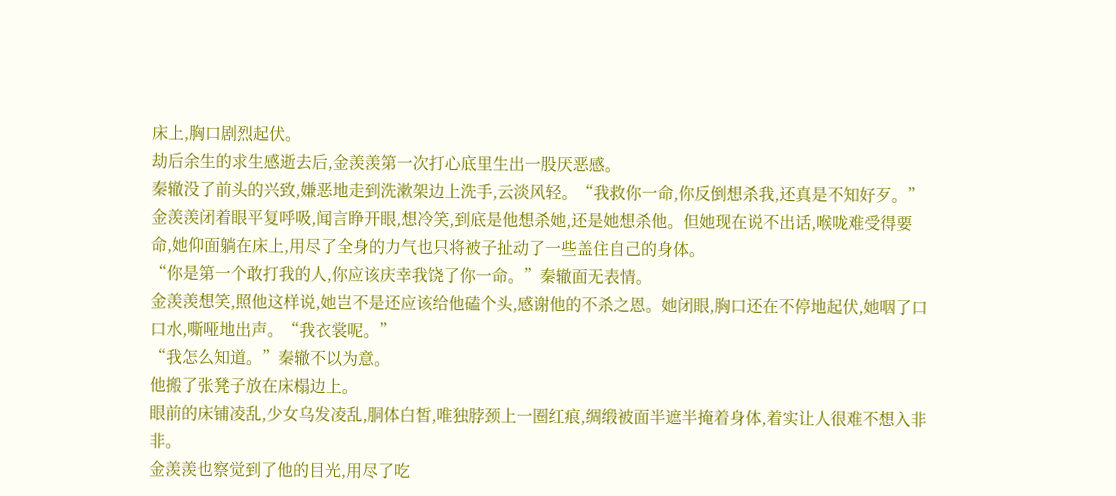床上,胸口剧烈起伏。
劫后余生的求生感逝去后,金羡羡第一次打心底里生出一股厌恶感。
秦辙没了前头的兴致,嫌恶地走到洗漱架边上洗手,云淡风轻。“我救你一命,你反倒想杀我,还真是不知好歹。”
金羡羡闭着眼平复呼吸,闻言睁开眼,想冷笑,到底是他想杀她,还是她想杀他。但她现在说不出话,喉咙难受得要命,她仰面躺在床上,用尽了全身的力气也只将被子扯动了一些盖住自己的身体。
“你是第一个敢打我的人,你应该庆幸我饶了你一命。”秦辙面无表情。
金羡羡想笑,照他这样说,她岂不是还应该给他磕个头,感谢他的不杀之恩。她闭眼,胸口还在不停地起伏,她咽了口口水,嘶哑地出声。“我衣裳呢。”
“我怎么知道。”秦辙不以为意。
他搬了张凳子放在床榻边上。
眼前的床铺凌乱,少女乌发凌乱,胴体白皙,唯独脖颈上一圈红痕,绸缎被面半遮半掩着身体,着实让人很难不想入非非。
金羡羡也察觉到了他的目光,用尽了吃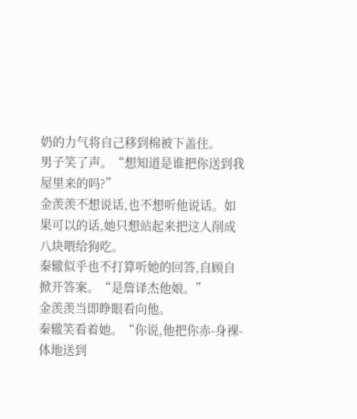奶的力气将自己移到棉被下盖住。
男子笑了声。“想知道是谁把你送到我屋里来的吗?”
金羡羡不想说话,也不想听他说话。如果可以的话,她只想站起来把这人削成八块喂给狗吃。
秦辙似乎也不打算听她的回答,自顾自掀开答案。“是詹译杰他娘。”
金羡羡当即睁眼看向他。
秦辙笑看着她。“你说,他把你赤-身裸-体地送到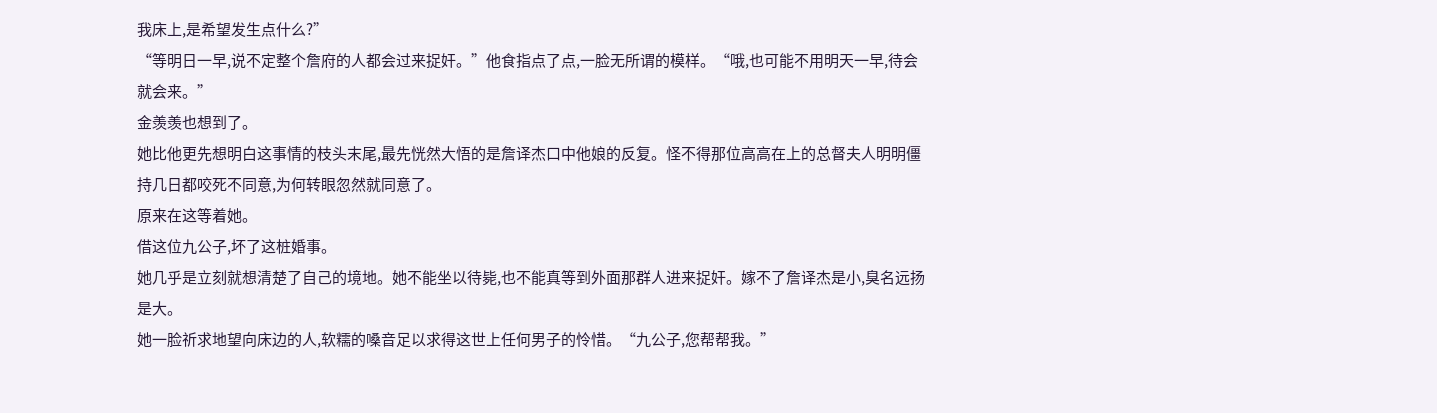我床上,是希望发生点什么?”
“等明日一早,说不定整个詹府的人都会过来捉奸。”他食指点了点,一脸无所谓的模样。“哦,也可能不用明天一早,待会就会来。”
金羡羡也想到了。
她比他更先想明白这事情的枝头末尾,最先恍然大悟的是詹译杰口中他娘的反复。怪不得那位高高在上的总督夫人明明僵持几日都咬死不同意,为何转眼忽然就同意了。
原来在这等着她。
借这位九公子,坏了这桩婚事。
她几乎是立刻就想清楚了自己的境地。她不能坐以待毙,也不能真等到外面那群人进来捉奸。嫁不了詹译杰是小,臭名远扬是大。
她一脸祈求地望向床边的人,软糯的嗓音足以求得这世上任何男子的怜惜。“九公子,您帮帮我。”